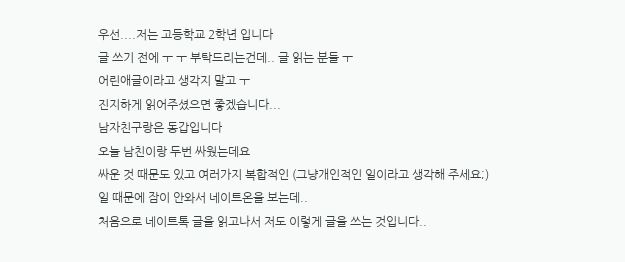우선....저는 고등학교 2학년 입니다
글 쓰기 전에 ㅜ ㅜ 부탁드리는건데.. 글 읽는 분들 ㅜ
어린애글이라고 생각지 말고 ㅜ
진지하게 읽어주셨으면 좋겠습니다...
남자친구랑은 동갑입니다
오늘 남친이랑 두번 싸웠는데요
싸운 것 때문도 있고 여러가지 복합적인 (그냥개인적인 일이라고 생각해 주세요;)
일 때문에 잠이 안와서 네이트온을 보는데..
처음으로 네이트톡 글을 읽고나서 저도 이렇게 글을 쓰는 것입니다..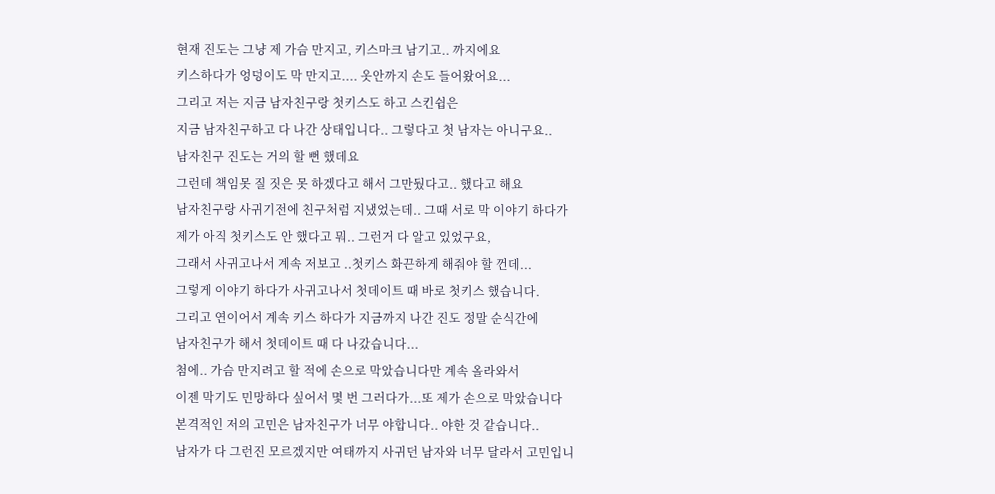현재 진도는 그냥 제 가슴 만지고, 키스마크 남기고.. 까지에요
키스하다가 엉덩이도 막 만지고.... 옷안까지 손도 들어왔어요...
그리고 저는 지금 남자친구랑 첫키스도 하고 스킨쉽은
지금 남자친구하고 다 나간 상태입니다.. 그렇다고 첫 남자는 아니구요..
남자친구 진도는 거의 할 뻔 했데요
그런데 책임못 질 짓은 못 하겠다고 해서 그만뒀다고.. 했다고 해요
남자친구랑 사귀기전에 친구처럼 지냈었는데.. 그때 서로 막 이야기 하다가
제가 아직 첫키스도 안 했다고 뭐.. 그런거 다 알고 있었구요,
그래서 사귀고나서 계속 저보고 ..첫키스 화끈하게 해줘야 할 껀데...
그렇게 이야기 하다가 사귀고나서 첫데이트 때 바로 첫키스 했습니다.
그리고 연이어서 계속 키스 하다가 지금까지 나간 진도 정말 순식간에
남자친구가 해서 첫데이트 때 다 나갔습니다...
첨에.. 가슴 만지려고 할 적에 손으로 막았습니다만 계속 올라와서
이젠 막기도 민망하다 싶어서 몇 번 그러다가...또 제가 손으로 막았습니다
본격적인 저의 고민은 남자친구가 너무 야합니다.. 야한 것 같습니다..
남자가 다 그런진 모르겠지만 여태까지 사귀던 남자와 너무 달라서 고민입니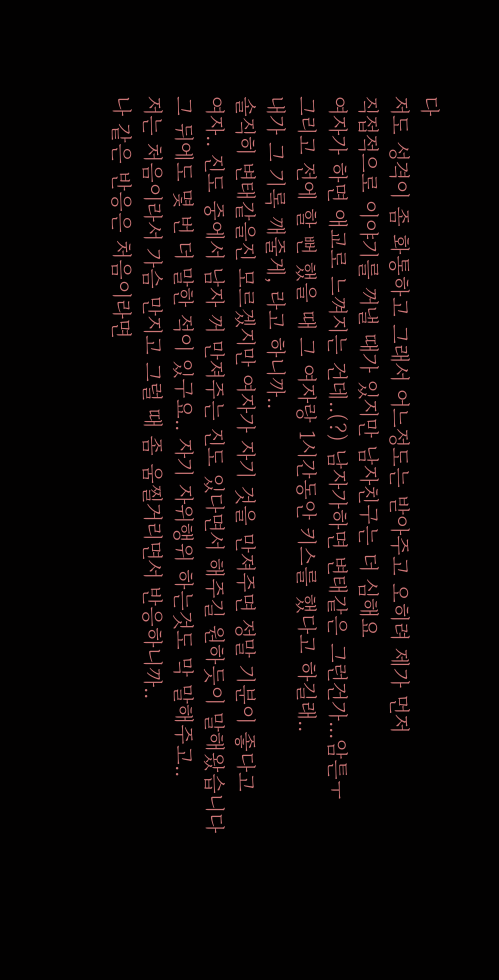다
저도 성격이 좀 화통하고 그래서 어느정도는 받아주고 오히려 제가 먼저
직접적으로 이야기를 꺼낼 때가 있지만 남자친구는 더 심해요
여자가 하면 애교로 느껴지는 건데..(?) 남자가하면 변태같은 그런건가...암튼ㅜ
그리고 전에 할 뻔 했을 때 그 여자랑 1시간동안 키스를 했다고 하길래..
내가 그 기록 깨줄게, 라고 하니까..
솔직히 변태같을진 모르겠지만 여자가 자기 것을 만져주면 정말 기분이 좋다고
여자.. 진도 중에서 남자 꺼 만져주는 진도 있다면서 해주길 원하듯이 말해왔습니다
그 뒤에도 몇 번 더 말한 적이 있구요.. 자기 자위행위 하는것도 막 말해주고..
저는 처음이라서 가슴 만지고 그럴 때 좀 움찔거리면서 반응하니까..
나 같은 반응은 처음이라면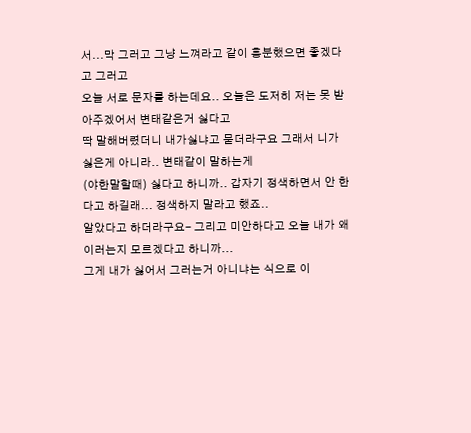서...막 그러고 그냥 느껴라고 같이 흥분했으면 좋겠다고 그러고
오늘 서로 문자를 하는데요.. 오늘은 도저히 저는 못 받아주겠어서 변태같은거 싫다고
딱 말해버렸더니 내가싫냐고 묻더라구요 그래서 니가 싫은게 아니라.. 변태같이 말하는게
(야한말할때) 싫다고 하니까.. 갑자기 정색하면서 안 한다고 하길래... 정색하지 말라고 했죠..
알았다고 하더라구요- 그리고 미안하다고 오늘 내가 왜 이러는지 모르겠다고 하니까...
그게 내가 싫어서 그러는거 아니냐는 식으로 이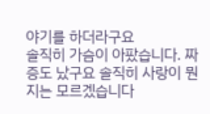야기를 하더라구요
솔직히 가슴이 아팠습니다. 짜증도 났구요 솔직히 사랑이 뭔지는 모르겠습니다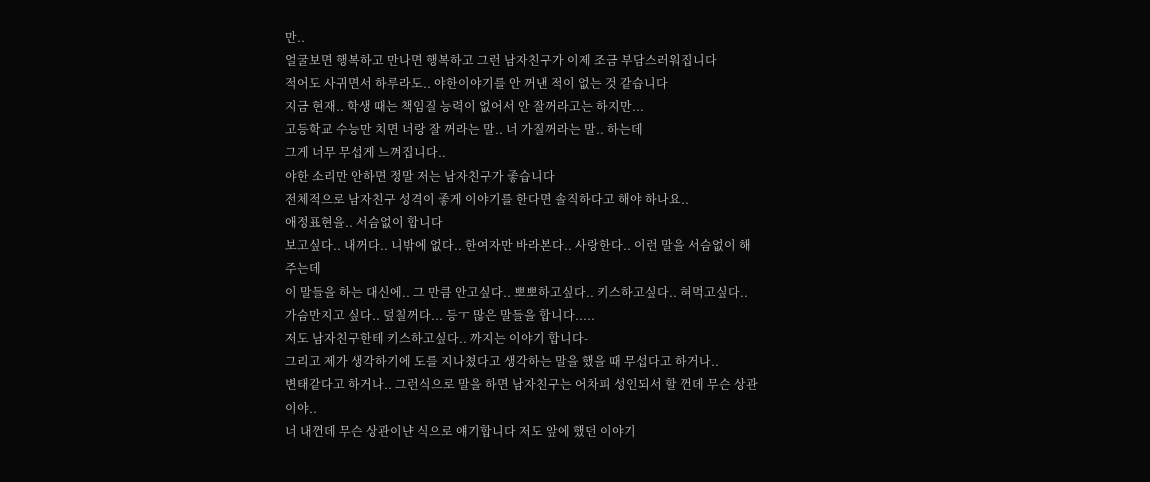만..
얼굴보면 행복하고 만나면 행복하고 그런 남자친구가 이제 조금 부담스러워집니다
적어도 사귀면서 하루라도.. 야한이야기를 안 꺼낸 적이 없는 것 같습니다
지금 현재.. 학생 때는 책임질 능력이 없어서 안 잘꺼라고는 하지만...
고등학교 수능만 치면 너랑 잘 꺼라는 말.. 너 가질꺼라는 말.. 하는데
그게 너무 무섭게 느껴집니다..
야한 소리만 안하면 정말 저는 남자친구가 좋습니다
전체적으로 남자친구 성격이 좋게 이야기를 한다면 솔직하다고 해야 하나요..
애정표현을.. 서슴없이 합니다
보고싶다.. 내꺼다.. 니밖에 없다.. 한여자만 바라본다.. 사랑한다.. 이런 말을 서슴없이 해주는데
이 말들을 하는 대신에.. 그 만큼 안고싶다.. 뽀뽀하고싶다.. 키스하고싶다.. 혀먹고싶다..
가슴만지고 싶다.. 덮칠꺼다... 등ㅜ 많은 말들을 합니다.....
저도 남자친구한테 키스하고싶다.. 까지는 이야기 합니다-
그리고 제가 생각하기에 도를 지나쳤다고 생각하는 말을 했을 때 무섭다고 하거나..
변태같다고 하거나.. 그런식으로 말을 하면 남자친구는 어차피 성인되서 할 껀데 무슨 상관이야..
너 내껀데 무슨 상관이냔 식으로 얘기합니다 저도 앞에 했던 이야기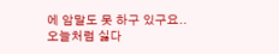에 암말도 못 하구 있구요..
오늘처럼 싫다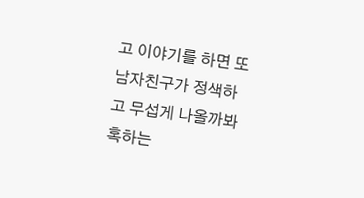고 이야기를 하면 또 남자친구가 정색하고 무섭게 나올까봐 혹하는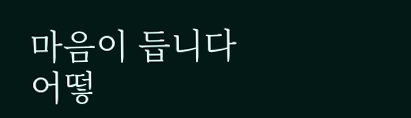마음이 듭니다
어떻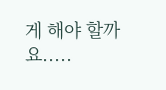게 해야 할까요.....